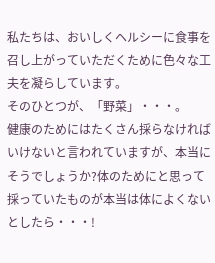私たちは、おいしくヘルシーに食事を召し上がっていただくために色々な工夫を凝らしています。
そのひとつが、「野菜」・・・。
健康のためにはたくさん採らなければいけないと言われていますが、本当にそうでしょうか?体のためにと思って採っていたものが本当は体によくないとしたら・・・!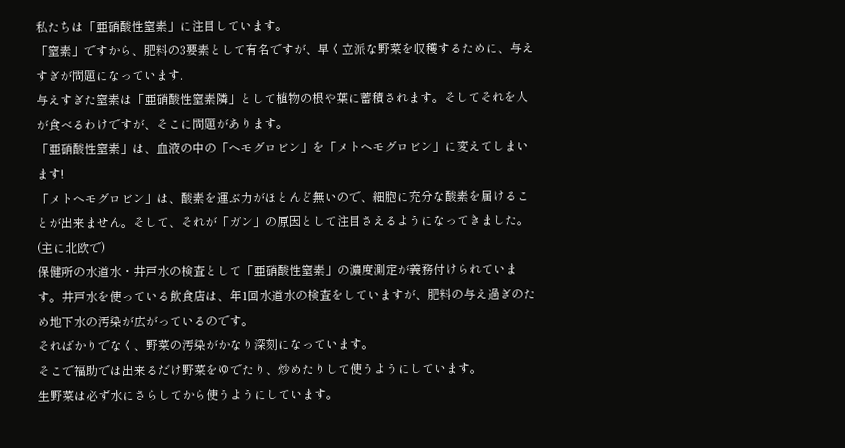私たちは「亜硝酸性窒素」に注目しています。
「窒素」ですから、肥料の3要素として有名ですが、早く立派な野菜を収穫するために、与えすぎが問題になっています.
与えすぎた窒素は「亜硝酸性窒素隣」として植物の根や葉に蓄積されます。そしてそれを人が食べるわけですが、そこに問題があります。
「亜硝酸性窒素」は、血液の中の「ヘモグロビン」を「メトヘモグロビン」に変えてしまいます!
「メトヘモグロビン」は、酸素を運ぶ力がほとんど無いので、細胞に充分な酸素を届けることが出来ません。そして、それが「ガン」の原因として注目さえるようになってきました。(主に北欧で)
保健所の水道水・井戸水の検査として「亜硝酸性窒素」の濃度測定が義務付けられています。井戸水を使っている飲食店は、年1回水道水の検査をしていますが、肥料の与え過ぎのため地下水の汚染が広がっているのです。
そればかりでなく、野菜の汚染がかなり深刻になっています。
そこで福助では出来るだけ野菜をゆでたり、炒めたりして使うようにしています。
生野菜は必ず水にさらしてから使うようにしています。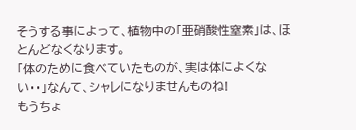そうする事によって、植物中の「亜硝酸性窒素」は、ほとんどなくなります。
「体のために食べていたものが、実は体によくない・・」なんて、シャレになりませんものね!
もうちょ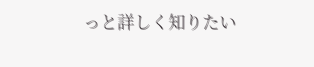っと詳しく知りたい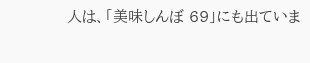人は、「美味しんぼ 69」にも出ていま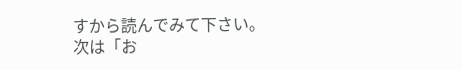すから読んでみて下さい。
次は「お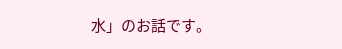水」のお話です。